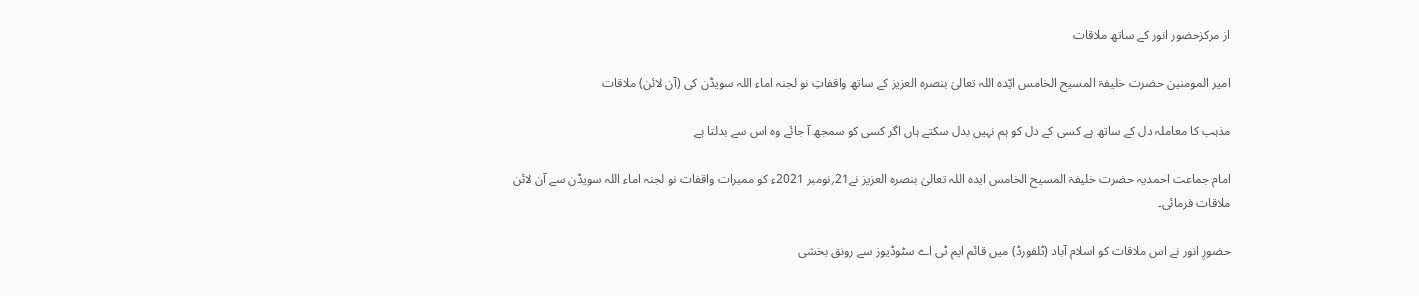از مرکزحضور انور کے ساتھ ملاقات

امیر المومنین حضرت خلیفۃ المسیح الخامس ایّدہ اللہ تعالیٰ بنصرہ العزیز کے ساتھ واقفاتِ نو لجنہ اماء اللہ سویڈن کی (آن لائن) ملاقات

مذہب کا معاملہ دل کے ساتھ ہے کسی کے دل کو ہم نہیں بدل سکتے ہاں اگر کسی کو سمجھ آ جائے وہ اس سے بدلتا ہے

امام جماعت احمدیہ حضرت خلیفۃ المسیح الخامس ایدہ اللہ تعالیٰ بنصرہ العزیز نے21؍نومبر 2021ء کو ممبرات واقفات نو لجنہ اماء اللہ سویڈن سے آن لائن ملاقات فرمائی۔

حضورِ انور نے اس ملاقات کو اسلام آباد (ٹلفورڈ) میں قائم ایم ٹی اے سٹوڈیوز سے رونق بخشی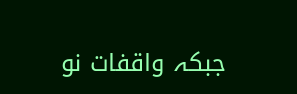جبکہ واقفات نو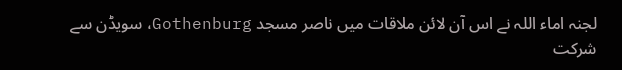لجنہ اماء اللہ نے اس آن لائن ملاقات میں ناصر مسجد Gothenburg، سویڈن سے شرکت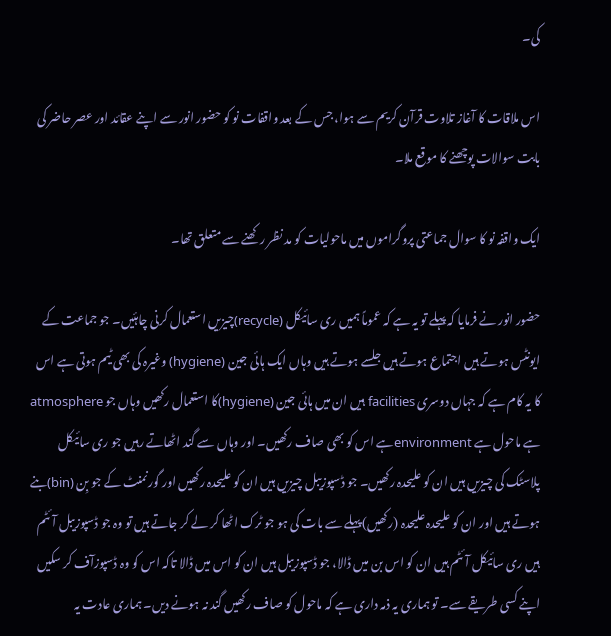کی۔

اس ملاقات کا آغاز تلاوت قرآن کریم سے ہوا، جس کے بعد واقفات نو کو حضور انور سے اپنے عقائد اور عصر حاضر کی بابت سوالات پوچھنے کا موقع ملا۔

ایک واقفہ نو کا سوال جماعتی پروگراموں میں ماحولیات کو مد نظر رکھنے سے متعلق تھا۔

حضور انور نے فرمایا کہ پہلے تو یہ ہے کہ عموماً ہمیں ری سائیکل (recycle)چیزیں استعمال کرنی چاہئیں۔ جو جماعت کے ایونٹس ہوتے ہیں اجتماع ہوتے ہیں جلسے ہوتے ہیں وہاں ایک ہائی جین (hygiene) وغیرہ کی بھی ٹیم ہوتی ہے اس کا یہ کام ہے کہ جہاں دوسری facilities ہیں ان میں ہائی جین (hygiene)کا استعمال رکھیں وہاں جو atmosphere ہے ماحول ہے environmentہے اس کو بھی صاف رکھیں۔ اور وہاں سے گند اٹھاتے رہیں جو ری سائیکل پلاسٹک کی چیزیں ہیں ان کو علیحدہ رکھیں۔ جو ڈسپوزیبل چیزیں ہیں ان کو علیحدہ رکھیں اور گورنمنٹ کے جو بِن (bin)بنے ہوتے ہیں اور ان کو علیحدہ علیحدہ (رکھیں)پہلے سے بات کی ہو جو ٹرک اٹھا کر لے کر جاتے ہیں تو وہ جو ڈسپوزیبل آئٹم ہیں ری سائیکل آئٹم ہیں ان کو اس بن میں ڈالا، جو ڈسپوزیبل ہیں ان کو اس میں ڈالا تاکہ اس کو وہ ڈسپوزآف کر سکیں اپنے کسی طریقے سے۔ تو ہماری یہ ذمہ داری ہے کہ ماحول کو صاف رکھیں گند نہ ہونے دیں۔ ہماری عادت یہ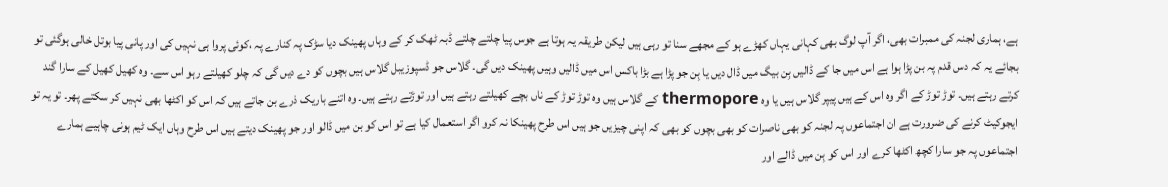ہے، ہماری لجنہ کی ممبرات بھی، اگر آپ لوگ بھی کہانی یہاں کھڑے ہو کے مجھے سنا تو رہی ہیں لیکن طریقہ یہ ہوتا ہے جوس پیا چلتے چلتے ڈبہ ٹھک کر کے وہاں پھینک دیا سڑک پہ کنارے پہ ،کوئی پروا ہی نہیں کی اور پانی پیا بوتل خالی ہوگئی تو بجائے یہ کہ دس قدم پہ بن پڑا ہوا ہے اس میں جا کے ڈالیں بِن بیگ میں ڈال دیں یا بِن جو پڑا ہے بڑا باکس اس میں ڈالیں وہیں پھینک دیں گی۔ گلاس جو ڈسپوزیبل گلاس ہیں بچوں کو دے دیں گی کہ چلو کھیلتے رہو اس سے۔ وہ کھیل کھیل کے سارا گند کرتے رہتے ہیں۔ توڑ توڑ کے اگر وہ اس کے ہیں پیپر گلاس ہیں یا وہ thermopore کے گلاس ہیں وہ توڑ توڑ کے ناں بچے کھیلتے رہتے ہیں اور توڑتے رہتے ہیں۔ وہ اتنے باریک ذرے بن جاتے ہیں کہ اس کو اکٹھا بھی نہیں کر سکتے پھر۔ تو یہ تو ایجوکیٹ کرنے کی ضرورت ہے ان اجتماعوں پہ لجنہ کو بھی ناصرات کو بھی بچوں کو بھی کہ اپنی چیزیں جو ہیں اس طرح پھینکا نہ کرو اگر استعمال کیا ہے تو اس کو بن میں ڈالو اور جو پھینک دیتے ہیں اس طرح وہاں ایک ٹیم ہونی چاہیے ہمارے اجتماعوں پہ جو سارا کچھ اکٹھا کرے اور اس کو بِن میں ڈالے اور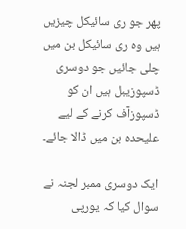پھر جو ری سائیکل چیزیں ہیں وہ ری سائیکل بن میں چلی جائیں جو دوسری ڈسپوزیبل ہیں ان کو ڈسپوزآف کرنے کے لیے علیحدہ بن میں ڈالا جائے۔

ایک دوسری ممبر لجنہ نے سوال کیا کہ یورپی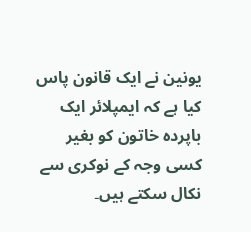یونین نے ایک قانون پاس کیا ہے کہ ایمپلائر ایک باپردہ خاتون کو بغیر کسی وجہ کے نوکری سے نکال سکتے ہیں۔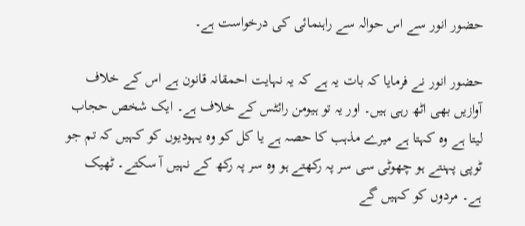حضور انور سے اس حوالہ سے راہنمائی کی درخواست ہے۔

حضور انور نے فرمایا کہ بات یہ ہے کہ یہ نہایت احمقانہ قانون ہے اس کے خلاف آوازیں بھی اٹھ رہی ہیں۔ اور یہ تو ہیومن رائٹس کے خلاف ہے۔ ایک شخص حجاب لیتا ہے وہ کہتا ہے میرے مذہب کا حصہ ہے یا کل کو وہ یہودیوں کو کہیں کہ تم جو ٹوپی پہنتے ہو چھوٹی سی سر پہ رکھتے ہو وہ سر پہ رکھ کے نہیں آ سکتے۔ ٹھیک ہے۔ مردوں کو کہیں گے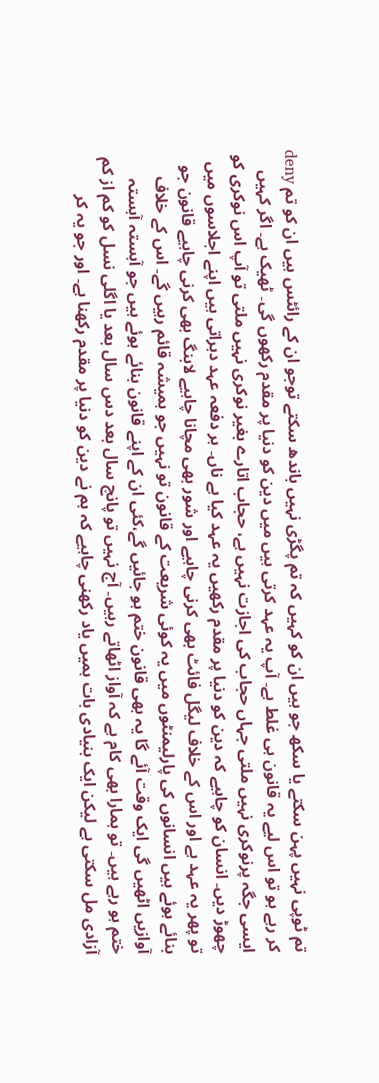تم ٹوپی نہیں پہن سکتے یا سکھ جو ہیں ان کو کہیں کہ تم پگڑی نہیں باندھ سکتے توجو ان کے رائٹس ہیں ان کو تم deny کر رہے ہو تو اس لیے یہ قانون ہی غلط ہے۔ آپ یہ عہد کرتی ہیں میں دین کو دنیا پر مقدم رکھوں گی۔ ٹھیک ہے۔ اگر کہیں ایسی جگہ پرنوکری نہیں ملتی جہاں حجاب کی اجازت نہیں ہے، حجاب اتارے بغیر نوکری نہیں ملتی تو آپ اس نوکری کو چھوڑ دیں۔ انسان کو چاہیے کہ دین کو دنیا پر مقدم رکھیں یہ عہد کیا ہے ناں۔ ہر دفعہ عہد دہراتی ہیں اپنے اجلاسوں میں تو پھر یہ عہد ہے اور اس کے خلاف لیگل فائٹ بھی کرنی چاہیے اور شور بھی مچانا چاہیے لابنگ بھی کرنی چاہیے قانون جو بنائے ہوئے ہیں انسانوں کی پارلیمنٹوں میں یہ کوئی شریعت کے قانون تو نہیں جو ہمیشہ قائم رہیں گے۔ اس کے خلاف آوازیں اٹھیں گی ایک وقت آئے گا یہ بھی قانون ختم ہو جائیں گے،کئی ان کے اپنے قانون بنائے ہوئے ہیں جو آہستہ آہستہ ختم ہو رہے ہیں۔ تو ہمارا بھی کام ہے کہ آواز اٹھاتے رہیں۔ آج نہیں تو پانچ سال بعد دس سال بعد یا اگلی نسل کو کم از کم آزادی مل سکتی ہے لیکن ایک بنیادی بات ہمیں یاد رکھنی چاہیے کہ ہم نے دین کو دنیا پر مقدم رکھنا ہے۔ اور جو یہ کر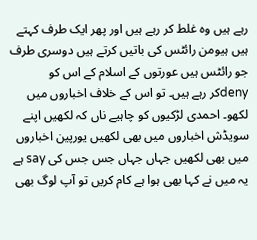رہے ہیں وہ غلط کر رہے ہیں اور پھر ایک طرف کہتے ہیں ہیومن رائٹس کی باتیں کرتے ہیں دوسری طرف جو رائٹس ہیں عورتوں کے اسلام کے اس کو denyکر رہے ہیں۔ تو اس کے خلاف اخباروں میں لکھو۔ احمدی لڑکیوں کو چاہیے ناں کہ لکھیں اپنے سویڈش اخباروں میں بھی لکھیں یورپین اخباروں میں بھی لکھیں جہاں جہاں جس جس کی say ہے یہ میں نے کہا بھی ہوا ہے کام کریں تو آپ لوگ بھی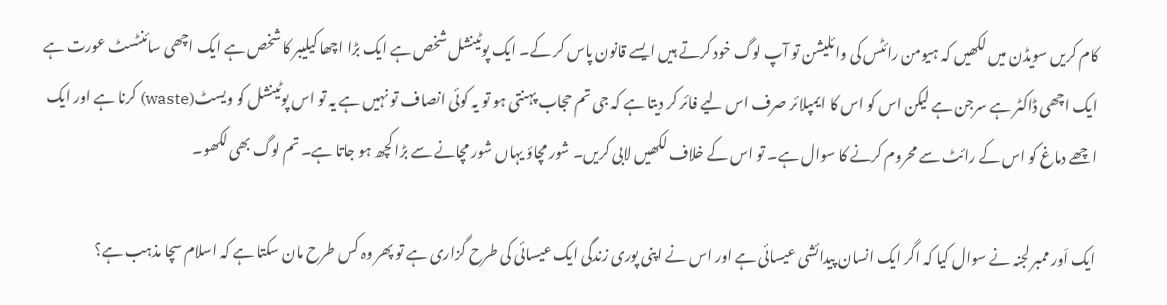کام کریں سویڈن میں لکھیں کہ ہیومن رائٹس کی وائلیشن تو آپ لوگ خود کرتے ہیں ایسے قانون پاس کر کے۔ ایک پوٹینشل شخص ہے ایک بڑا اچھا کیلیبر کا شخص ہے ایک اچھی سائنٹسٹ عورت ہے ایک اچھی ڈاکٹر ہے سرجن ہے لیکن اس کو اس کا ایمپلائر صرف اس لیے فائر کر دیتا ہے کہ جی تم حجاب پہنتی ہو تو یہ کوئی انصاف تو نہیں ہے یہ تو اس پوٹینشل کو ویسٹ(waste) کرنا ہے اور ایک اچھے دماغ کو اس کے رائٹ سے محروم کرنے کا سوال ہے۔ تو اس کے خلاف لکھیں لابی کریں۔ شور مچاؤ یہاں شور مچانے سے بڑا کچھ ہو جاتا ہے۔ تم لوگ بھی لکھو۔

ایک اَور ممبر لجنہ نے سوال کیا کہ اگر ایک انسان پیدائشی عیسائی ہے اور اس نے اپنی پوری زندگی ایک عیسائی کی طرح گزاری ہے تو پھر وہ کس طرح مان سکتا ہے کہ اسلام سچا مذہب ہے؟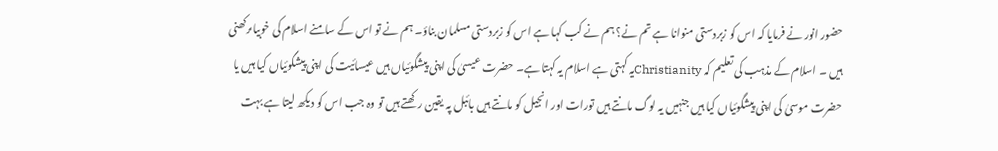حضور انور نے فرمایا کہ اس کو زبردستی منوانا ہے تم نے؟ ہم نے کب کہا ہے اس کو زبردستی مسلمان بناؤ۔ ہم نے تو اس کے سامنے اسلام کی خوبیاںرکھنی ہیں ۔ اسلام کے مذہب کی تعلیم کہ Christianityیہ کہتی ہے اسلام یہ کہتا ہے۔ حضرت عیسیٰ کی اپنی پیشگوئیاں ہیں عیسائیت کی اپنی پیشگوئیاں کیا ہیں یا حضرت موسیٰ کی اپنی پیشگوئیاں کیا ہیں جنہیں یہ لوگ مانتے ہیں تورات اور انجیل کو مانتے ہیں بائبل پہ یقین رکھتے ہیں تو وہ جب اس کو دیکھ لیتا ہے بہت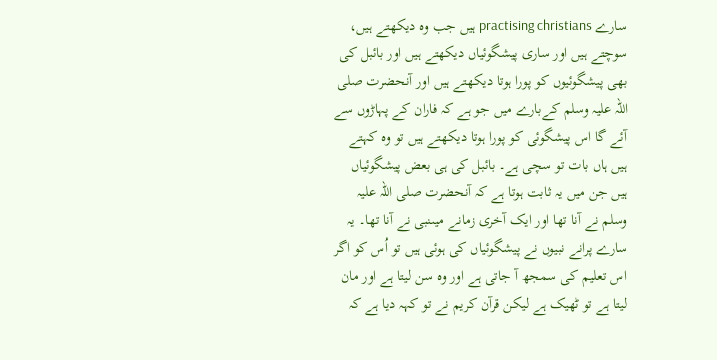سارے practising christians ہیں جب وہ دیکھتے ہیں، سوچتے ہیں اور ساری پیشگوئیاں دیکھتے ہیں اور بائبل کی بھی پیشگوئیوں کو پورا ہوتا دیکھتے ہیں اور آنحضرت صلی اللہ علیہ وسلم کےبارے میں جو ہے کہ فاران کے پہاڑوں سے آئے گا اس پیشگوئی کو پورا ہوتا دیکھتے ہیں تو وہ کہتے ہیں ہاں بات تو سچی ہے۔ بائبل کی ہی بعض پیشگوئیاں ہیں جن میں یہ ثابت ہوتا ہے کہ آنحضرت صلی اللہ علیہ وسلم نے آنا تھا اور ایک آخری زمانے میںنبی نے آنا تھا۔ یہ سارے پرانے نبیوں نے پیشگوئیاں کی ہوئی ہیں تو اُس کو اگر اس تعلیم کی سمجھ آ جاتی ہے اور وہ سن لیتا ہے اور مان لیتا ہے تو ٹھیک ہے لیکن قرآن کریم نے تو کہہ دیا ہے کہ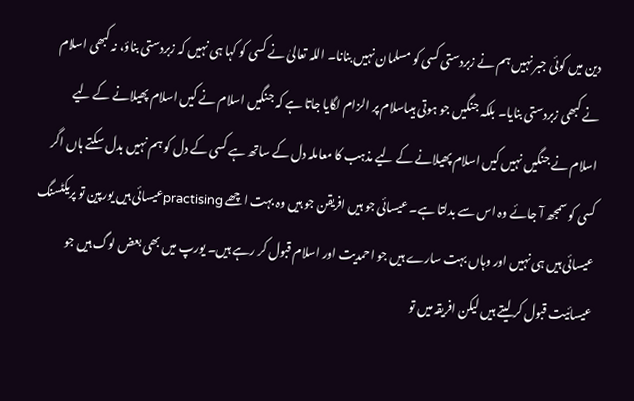دین میں کوئی جبر نہیں ہم نے زبردستی کسی کو مسلمان نہیں بنانا۔ اللہ تعالیٰ نے کسی کو کہا ہی نہیں کہ زبردستی بناؤ، نہ کبھی اسلام نے کبھی زبردستی بنایا۔ بلکہ جنگیں جو ہوتی ہیںاسلام پر الزام لگایا جاتا ہے کہ جنگیں اسلام نے کیں اسلام پھیلانے کے لیے اسلام نے جنگیں نہیں کیں اسلام پھیلانے کے لیے مذہب کا معاملہ دل کے ساتھ ہے کسی کے دل کو ہم نہیں بدل سکتے ہاں اگر کسی کو سمجھ آ جائے وہ اس سے بدلتا ہے۔ عیسائی جو ہیں افریقن جو ہیں وہ بہت اچھے practisingعیسائی ہیں یورپین تو پریکٹسنگ عیسائی ہیں ہی نہیں اور وہاں بہت سارے ہیں جو احمدیت اور اسلام قبول کر رہے ہیں۔ یورپ میں بھی بعض لوگ ہیں جو عیسائیت قبول کر لیتے ہیں لیکن افریقہ میں تو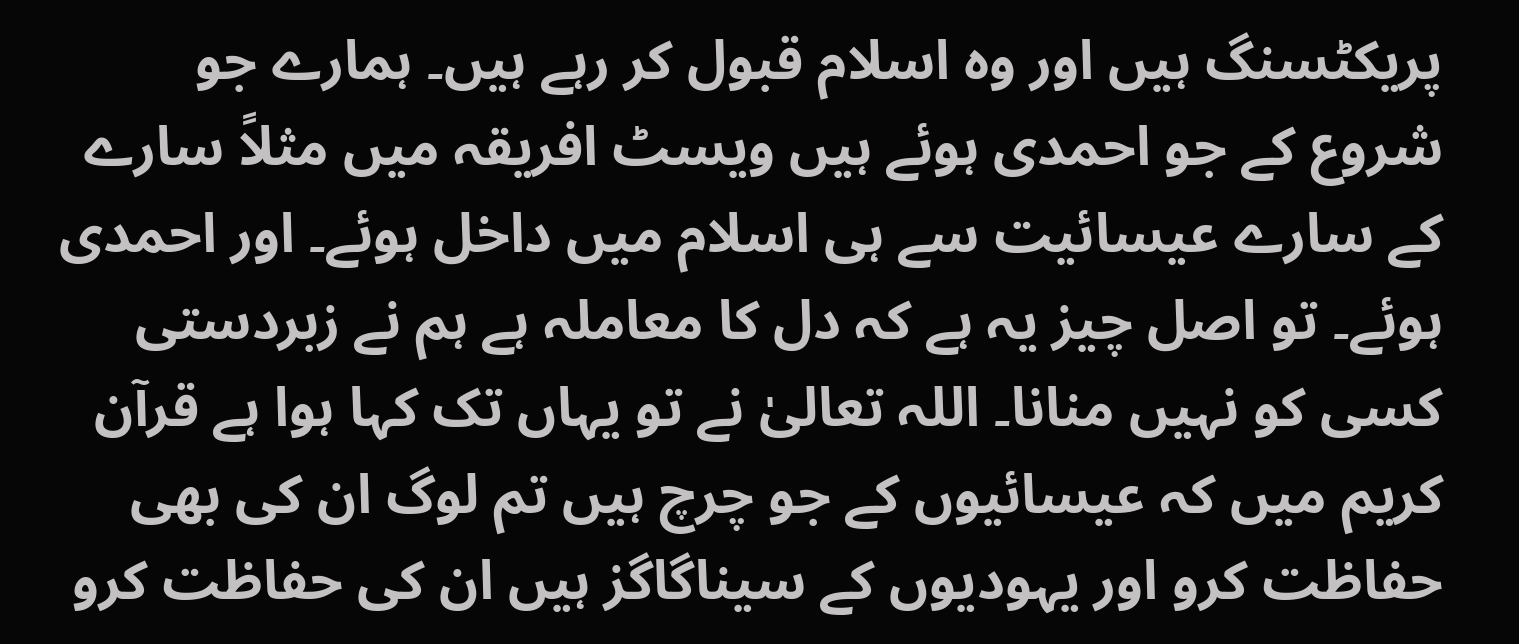پریکٹسنگ ہیں اور وہ اسلام قبول کر رہے ہیں۔ ہمارے جو شروع کے جو احمدی ہوئے ہیں ویسٹ افریقہ میں مثلاً سارے کے سارے عیسائیت سے ہی اسلام میں داخل ہوئے۔ اور احمدی ہوئے۔ تو اصل چیز یہ ہے کہ دل کا معاملہ ہے ہم نے زبردستی کسی کو نہیں منانا۔ اللہ تعالیٰ نے تو یہاں تک کہا ہوا ہے قرآن کریم میں کہ عیسائیوں کے جو چرچ ہیں تم لوگ ان کی بھی حفاظت کرو اور یہودیوں کے سیناگاگز ہیں ان کی حفاظت کرو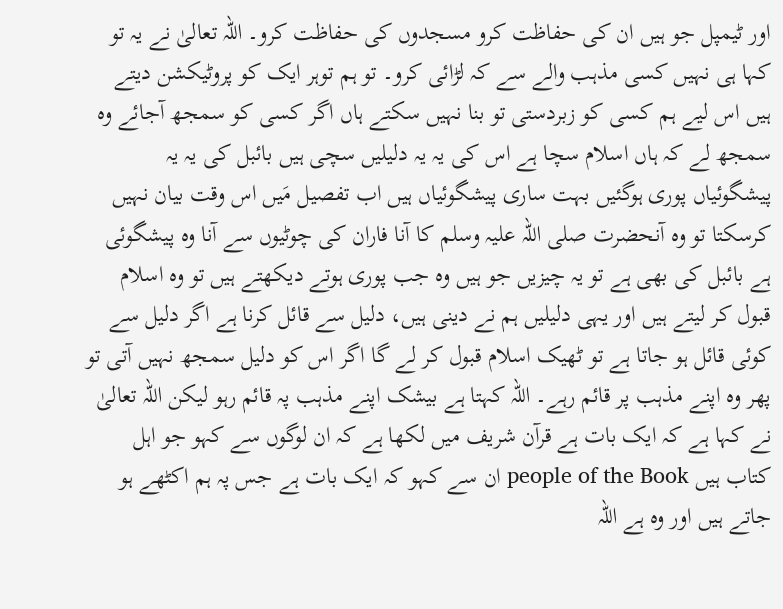اور ٹیمپل جو ہیں ان کی حفاظت کرو مسجدوں کی حفاظت کرو۔ اللہ تعالیٰ نے یہ تو کہا ہی نہیں کسی مذہب والے سے کہ لڑائی کرو۔ تو ہم توہر ایک کو پروٹیکشن دیتے ہیں اس لیے ہم کسی کو زبردستی تو بنا نہیں سکتے ہاں اگر کسی کو سمجھ آجائے وہ سمجھ لے کہ ہاں اسلام سچا ہے اس کی یہ یہ دلیلیں سچی ہیں بائبل کی یہ یہ پیشگوئیاں پوری ہوگئیں بہت ساری پیشگوئیاں ہیں اب تفصیل مَیں اس وقت بیان نہیں کرسکتا تو وہ آنحضرت صلی اللہ علیہ وسلم کا آنا فاران کی چوٹیوں سے آنا وہ پیشگوئی ہے بائبل کی بھی ہے تو یہ چیزیں جو ہیں وہ جب پوری ہوتے دیکھتے ہیں تو وہ اسلام قبول کر لیتے ہیں اور یہی دلیلیں ہم نے دینی ہیں، دلیل سے قائل کرنا ہے اگر دلیل سے کوئی قائل ہو جاتا ہے تو ٹھیک اسلام قبول کر لے گا اگر اس کو دلیل سمجھ نہیں آتی تو پھر وہ اپنے مذہب پر قائم رہے۔ اللہ کہتا ہے بیشک اپنے مذہب پہ قائم رہو لیکن اللہ تعالیٰ نے کہا ہے کہ ایک بات ہے قرآن شریف میں لکھا ہے کہ ان لوگوں سے کہو جو اہل کتاب ہیں people of the Book ان سے کہو کہ ایک بات ہے جس پہ ہم اکٹھے ہو جاتے ہیں اور وہ ہے اللہ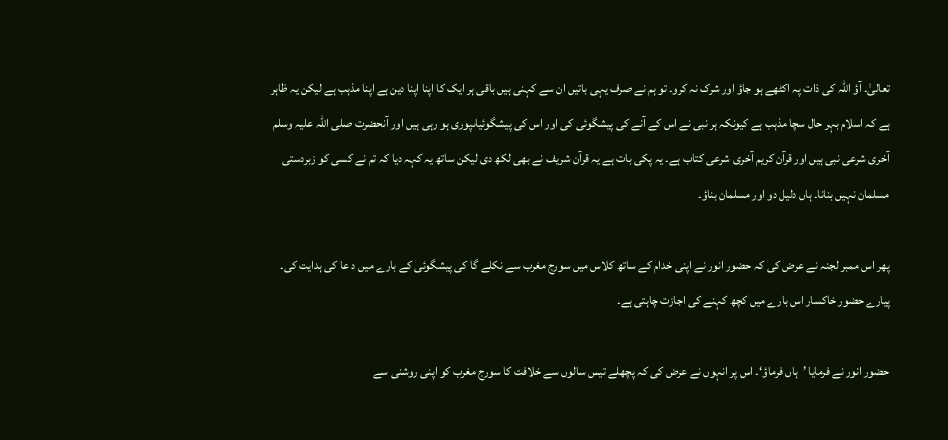تعالیٰ۔ آؤ اللہ کی ذات پہ اکٹھے ہو جاؤ اور شرک نہ کرو۔ تو ہم نے صرف یہی باتیں ان سے کہنی ہیں باقی ہر ایک کا اپنا اپنا دین ہے اپنا مذہب ہے لیکن یہ ظاہر ہے کہ اسلام بہر حال سچا مذہب ہے کیونکہ ہر نبی نے اس کے آنے کی پیشگوئی کی اور اس کی پیشگوئیاںپوری ہو رہی ہیں اور آنحضرت صلی اللہ علیہ وسلم آخری شرعی نبی ہیں اور قرآن کریم آخری شرعی کتاب ہے۔ یہ پکی بات ہے یہ قرآن شریف نے بھی لکھ دی لیکن ساتھ یہ کہہ دیا کہ تم نے کسی کو زبردستی مسلمان نہیں بنانا۔ ہاں دلیل دو اور مسلمان بناؤ۔

پھر اس ممبر لجنہ نے عرض کی کہ حضور انور نے اپنی خدام کے ساتھ کلاس میں سورج مغرب سے نکلے گا کی پیشگوئی کے بارے میں د عا کی ہدایت کی۔ پیارے حضور خاکسار اس بارے میں کچھ کہنے کی اجازت چاہتی ہے۔

حضور انور نے فرمایا ’ہاں فرماؤ‘۔ اس پر انہوں نے عرض کی کہ پچھلے تیس سالوں سے خلافت کا سورج مغرب کو اپنی روشنی سے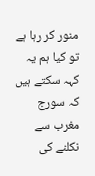منور کر رہا ہے تو کیا ہم یہ کہہ سکتے ہیں کہ سورج مغرب سے نکلنے کی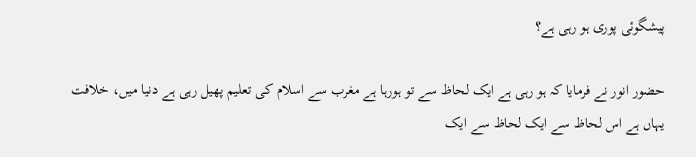پیشگوئی پوری ہو رہی ہے؟

حضور انور نے فرمایا کہ ہو رہی ہے ایک لحاظ سے تو ہورہا ہے مغرب سے اسلام کی تعلیم پھیل رہی ہے دنیا میں، خلافت یہاں ہے اس لحاظ سے ایک لحاظ سے ایک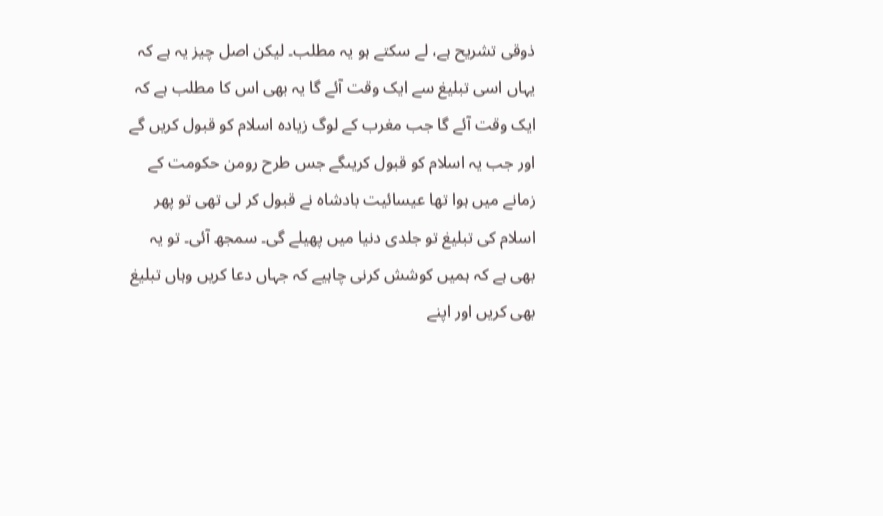ذوقی تشریح ہے، لے سکتے ہو یہ مطلب۔ لیکن اصل چیز یہ ہے کہ یہاں اسی تبلیغ سے ایک وقت آئے گا یہ بھی اس کا مطلب ہے کہ ایک وقت آئے گا جب مغرب کے لوگ زیادہ اسلام کو قبول کریں گے اور جب یہ اسلام کو قبول کریںگے جس طرح رومن حکومت کے زمانے میں ہوا تھا عیسائیت بادشاہ نے قبول کر لی تھی تو پھر اسلام کی تبلیغ تو جلدی دنیا میں پھیلے گی۔ سمجھ آئی۔ تو یہ بھی ہے کہ ہمیں کوشش کرنی چاہیے کہ جہاں دعا کریں وہاں تبلیغ بھی کریں اور اپنے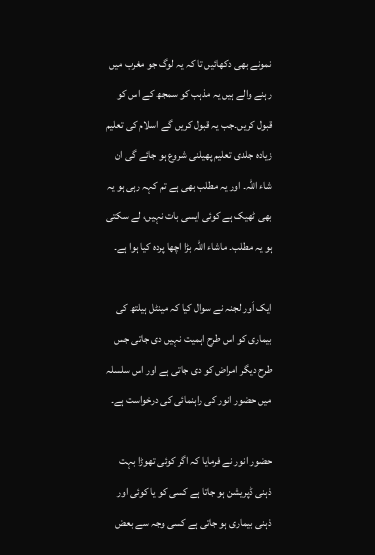نمونے بھی دکھائیں تا کہ یہ لوگ جو مغرب میں رہنے والے ہیں یہ مذہب کو سمجھ کے اس کو قبول کریں۔جب یہ قبول کریں گے اسلام کی تعلیم زیادہ جلدی تعلیم پھیلنی شروع ہو جائے گی ان شاء اللہ۔ اور یہ مطلب بھی ہے تم کہہ رہی ہو یہ بھی ٹھیک ہے کوئی ایسی بات نہیں، لے سکتی ہو یہ مطلب۔ ماشاء اللہ بڑا اچھا پردہ کیا ہوا ہے۔

ایک اَور لجنہ نے سوال کیا کہ مینٹل ہیلتھ کی بیماری کو اس طرح اہمیت نہیں دی جاتی جس طرح دیگر امراض کو دی جاتی ہے اور اس سلسلہ میں حضور انور کی راہنمائی کی درخواست ہے۔

حضور انور نے فرمایا کہ اگر کوئی تھوڑا بہت ذہنی ڈپریشن ہو جاتا ہے کسی کو یا کوئی اور ذہنی بیماری ہو جاتی ہے کسی وجہ سے بعض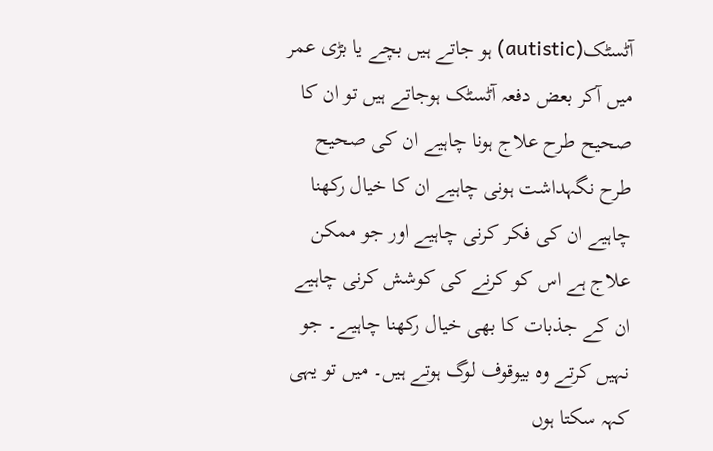آٹسٹک(autistic) ہو جاتے ہیں بچے یا بڑی عمر میں آکر بعض دفعہ آٹسٹک ہوجاتے ہیں تو ان کا صحیح طرح علاج ہونا چاہیے ان کی صحیح طرح نگہداشت ہونی چاہیے ان کا خیال رکھنا چاہیے ان کی فکر کرنی چاہیے اور جو ممکن علاج ہے اس کو کرنے کی کوشش کرنی چاہیے ان کے جذبات کا بھی خیال رکھنا چاہیے۔ جو نہیں کرتے وہ بیوقوف لوگ ہوتے ہیں۔ میں تو یہی کہہ سکتا ہوں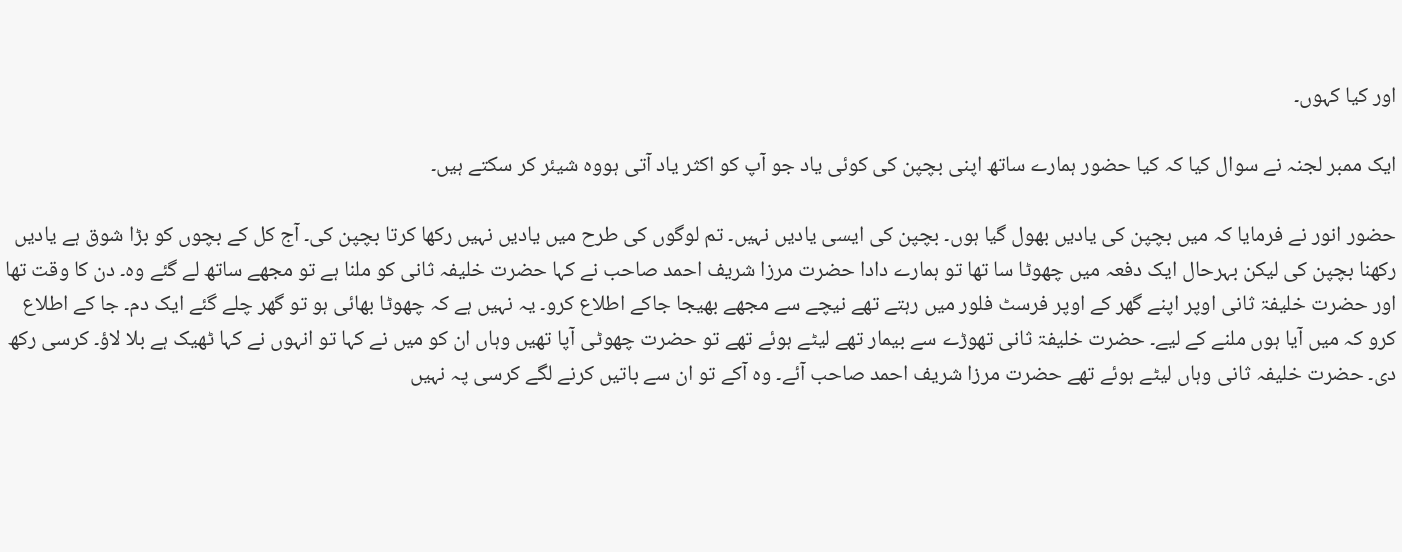اور کیا کہوں۔

ایک ممبر لجنہ نے سوال کیا کہ کیا حضور ہمارے ساتھ اپنی بچپن کی کوئی یاد جو آپ کو اکثر یاد آتی ہووہ شیئر کر سکتے ہیں۔

حضور انور نے فرمایا کہ میں بچپن کی یادیں بھول گیا ہوں۔ بچپن کی ایسی یادیں نہیں۔ تم لوگوں کی طرح میں یادیں نہیں رکھا کرتا بچپن کی۔ آج کل کے بچوں کو بڑا شوق ہے یادیں رکھنا بچپن کی لیکن بہرحال ایک دفعہ میں چھوٹا سا تھا تو ہمارے دادا حضرت مرزا شریف احمد صاحب نے کہا حضرت خلیفہ ثانی کو ملنا ہے تو مجھے ساتھ لے گئے وہ۔ دن کا وقت تھا اور حضرت خلیفۃ ثانی اوپر اپنے گھر کے اوپر فرسٹ فلور میں رہتے تھے نیچے سے مجھے بھیجا جاکے اطلاع کرو۔ یہ نہیں ہے کہ چھوٹا بھائی ہو تو گھر چلے گئے ایک دم۔ جا کے اطلاع کرو کہ میں آیا ہوں ملنے کے لیے۔ حضرت خلیفۃ ثانی تھوڑے سے بیمار تھے لیٹے ہوئے تھے تو حضرت چھوٹی آپا تھیں وہاں ان کو میں نے کہا تو انہوں نے کہا ٹھیک ہے بلا لاؤ۔ کرسی رکھ دی۔ حضرت خلیفہ ثانی وہاں لیٹے ہوئے تھے حضرت مرزا شریف احمد صاحب آئے۔ وہ آکے تو ان سے باتیں کرنے لگے کرسی پہ نہیں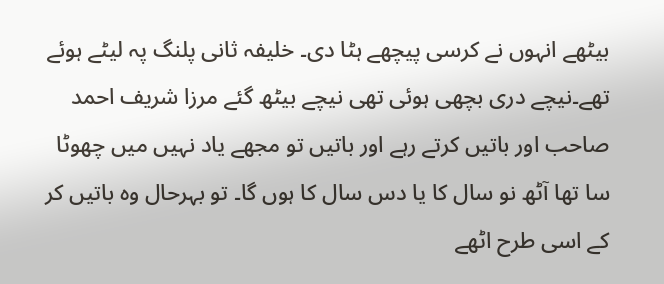بیٹھے انہوں نے کرسی پیچھے ہٹا دی۔ خلیفہ ثانی پلنگ پہ لیٹے ہوئے تھے۔نیچے دری بچھی ہوئی تھی نیچے بیٹھ گئے مرزا شریف احمد صاحب اور باتیں کرتے رہے اور باتیں تو مجھے یاد نہیں میں چھوٹا سا تھا آٹھ نو سال کا یا دس سال کا ہوں گا۔ تو بہرحال وہ باتیں کر کے اسی طرح اٹھے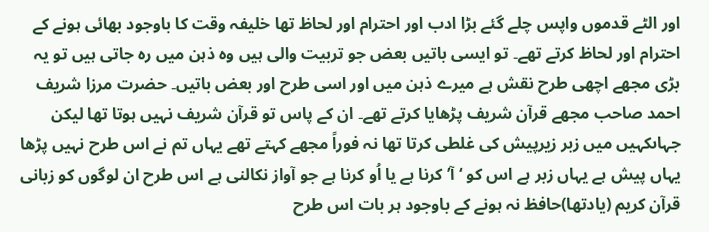اور الٹے قدموں واپس چلے گئے بڑا ادب اور احترام اور لحاظ تھا خلیفہ وقت کا باوجود بھائی ہونے کے احترام اور لحاظ کرتے تھے۔ تو ایسی باتیں بعض جو تربیت والی ہیں وہ ذہن میں رہ جاتی ہیں تو یہ بڑی مجھے اچھی طرح نقش ہے میرے ذہن میں اور اسی طرح اور بعض باتیں۔ حضرت مرزا شریف احمد صاحب مجھے قرآن شریف پڑھایا کرتے تھے۔ ان کے پاس تو قرآن شریف نہیں ہوتا تھا لیکن جہاںکہیں میں زبر زیرپیش کی غلطی کرتا تھا نہ فوراً مجھے کہتے تھے یہاں تم نے اس طرح نہیں پڑھا یہاں پیش ہے یہاں زبر ہے اس کو ‘آ’ کرنا ہے یا اُو کرنا ہے جو آواز نکالنی ہے اس طرح ان لوگوں کو زبانی قرآن کریم (یادتھا)حافظ نہ ہونے کے باوجود ہر بات اس طرح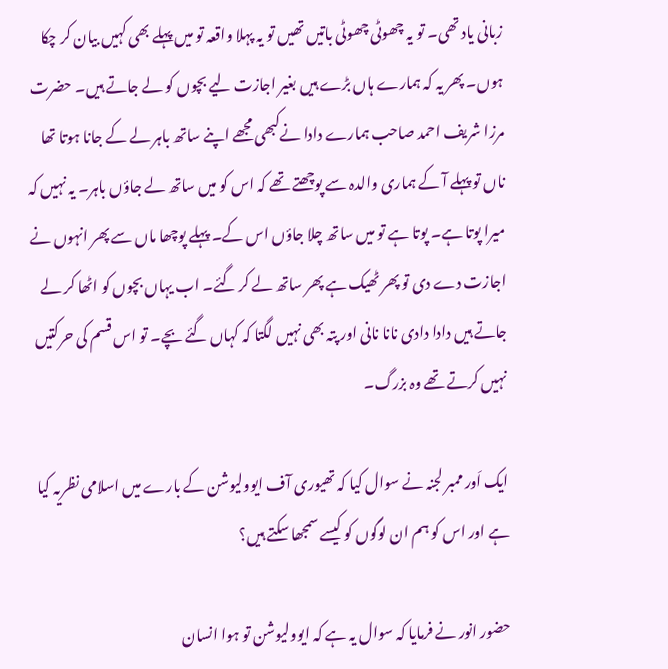زبانی یاد تھی۔ تو یہ چھوٹی چھوٹی باتیں تھیں تو یہ پہلا واقعہ تو میں پہلے بھی کہیں بیان کر چکا ہوں۔ پھر یہ کہ ہمارے ہاں بڑے ہیں بغیر اجازت لیے بچوں کو لے جاتے ہیں۔ حضرت مرزا شریف احمد صاحب ہمارے دادا نےکبھی مجھے اپنے ساتھ باہر لے کے جانا ہوتا تھا ناں تو پہلے آ کے ہماری والدہ سے پوچھتے تھے کہ اس کو میں ساتھ لے جاؤں باہر۔ یہ نہیں کہ میرا پوتا ہے۔ پوتا ہے تو میں ساتھ چلا جاؤں اس کے۔ پہلے پوچھا ماں سے پھر انہوں نے اجازت دے دی تو پھر ٹھیک ہے پھر ساتھ لے کر گئے۔ اب یہاں بچوں کو اٹھا کر لے جاتے ہیں دادا دادی نانا نانی اور پتہ بھی نہیں لگتا کہ کہاں گئے بچے۔ تو اس قسم کی حرکتیں نہیں کرتے تھے وہ بزرگ۔

ایک اَور ممبر لجنہ نے سوال کیا کہ تھیوری آف ایوولیوشن کے بارے میں اسلامی نظریہ کیا ہے اور اس کو ہم ان لوگوں کو کیسے سمجھا سکتے ہیں؟

حضور انور نے فرمایا کہ سوال یہ ہے کہ ایوولیوشن تو ہوا انسان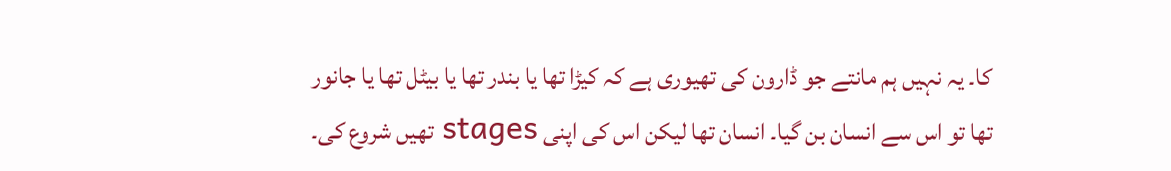کا۔ یہ نہیں ہم مانتے جو ڈارون کی تھیوری ہے کہ کیڑا تھا یا بندر تھا یا بیٹل تھا یا جانور تھا تو اس سے انسان بن گیا۔ انسان تھا لیکن اس کی اپنی stages تھیں شروع کی۔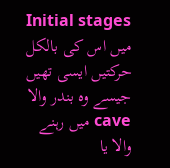Initial stages میں اس کی بالکل حرکتیں ایسی تھیں جیسے وہ بندر والا cave میں رہنے والا یا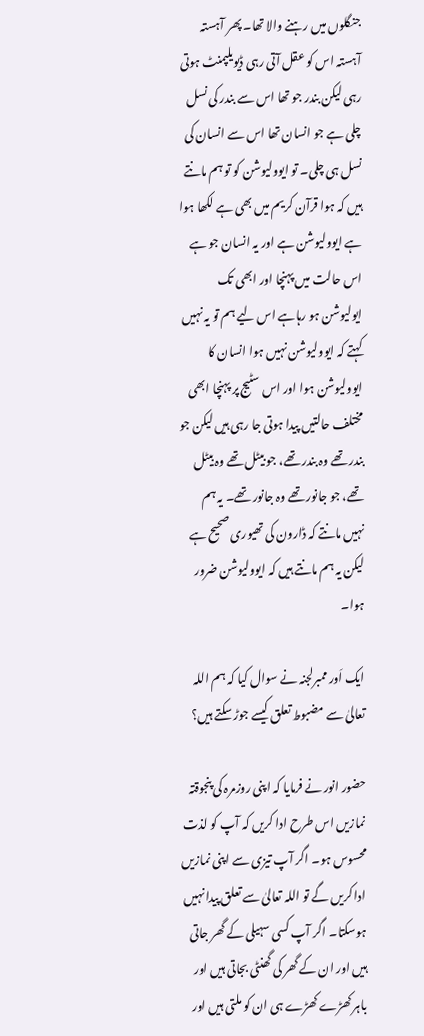جنگلوں میں رہنے والا تھا۔ پھر آہستہ آہستہ اس کو عقل آتی رہی ڈیویلپمنٹ ہوتی رہی لیکن بندر جو تھا اس سے بندر کی نسل چلی ہے جو انسان تھا اس سے انسان کی نسل ہی چلی۔ تو ایوولیوشن کو تو ہم مانتے ہیں کہ ہوا قرآن کریم میں بھی ہے لکھا ہوا ہے ایوولیوشن ہے اور یہ انسان جو ہے اس حالت میں پہنچا اور ابھی تک ایولیوشن ہو رہاہے اس لیے ہم تو یہ نہیں کہتے کہ ایوولیوشن نہیں ہوا انسان کا ایوولیوشن ہوا اور اس سٹیج پر پہنچا ابھی مختلف حالتیں پیدا ہوتی جا رہی ہیں لیکن جو بندر تھے وہ بندر تھے، جو بیٹل تھے وہ بیٹل تھے، جو جانور تھے وہ جانور تھے۔ یہ ہم نہیں مانتے کہ ڈارون کی تھیوری صحیح ہے لیکن یہ ہم مانتے ہیں کہ ایوولیوشن ضرور ہوا۔

ایک اَور ممبرلجنہ نے سوال کیا کہ ہم اللہ تعالیٰ سے مضبوط تعلق کیسے جوڑ سکتے ہیں؟

حضور انور نے فرمایا کہ اپنی روزمرہ کی پنجوقتہ نمازیں اس طرح ادا کریں کہ آپ کو لذت محسوس ہو۔ اگر آپ تیزی سے اپنی نمازیں ادا کریں گے تو اللہ تعالیٰ سے تعلق پیدا نہیں ہوسکتا۔ اگر آپ کسی سہیلی کے گھر جاتی ہیں اور ان کے گھر کی گھنٹی بجاتی ہیں اور باہر کھڑے کھڑے ہی ان کو ملتی ہیں اور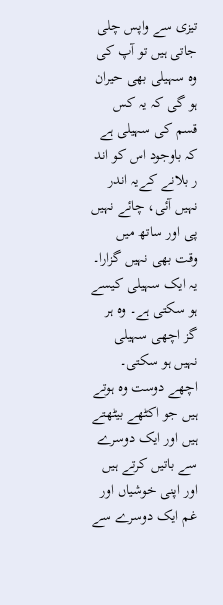تیزی سے واپس چلی جاتی ہیں تو آپ کی وہ سہیلی بھی حیران ہو گی کہ یہ کس قسم کی سہیلی ہے کہ باوجود اس کو اند ر بلانے کےیہ اندر نہیں آئی، چائے نہیں پی اور ساتھ میں وقت بھی نہیں گزارا۔ یہ ایک سہیلی کیسے ہو سکتی ہے۔ وہ ہر گز اچھی سہیلی نہیں ہو سکتی۔ اچھے دوست وہ ہوتے ہیں جو اکٹھے بیٹھتے ہیں اور ایک دوسرے سے باتیں کرتے ہیں اور اپنی خوشیاں اور غم ایک دوسرے سے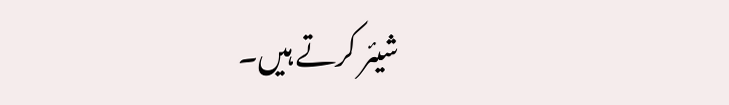شیئر کرتے ہیں۔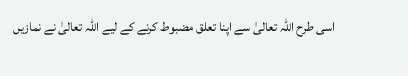اسی طرح اللہ تعالیٰ سے اپنا تعلق مضبوط کرنے کے لیے اللہ تعالیٰ نے نمازیں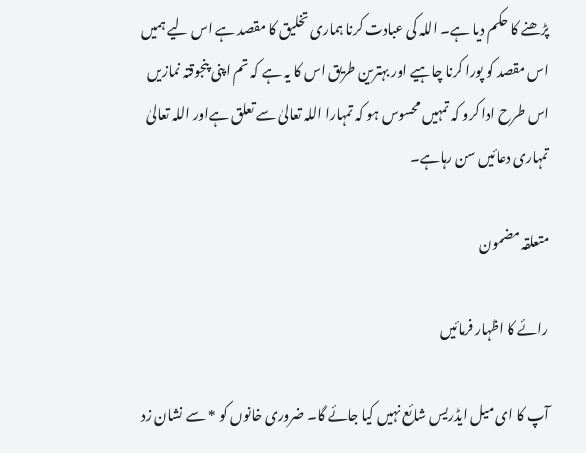پڑھنے کا حکم دیا ہے۔ اللہ کی عبادت کرنا ہماری تخلیق کا مقصد ہے اس لیے ہمیں اس مقصد کو پورا کرنا چاہیے اور بہترین طریق اس کا یہ ہے کہ تم اپنی پنجوقتہ نمازیں اس طرح ادا کرو کہ تمہیں محسوس ہو کہ تمہارا اللہ تعالیٰ سے تعلق ہےاور اللہ تعالیٰ تمہاری دعائیں سن رہاہے۔

متعلقہ مضمون

رائے کا اظہار فرمائیں

آپ کا ای میل ایڈریس شائع نہیں کیا جائے گا۔ ضروری خانوں کو * سے نشان زد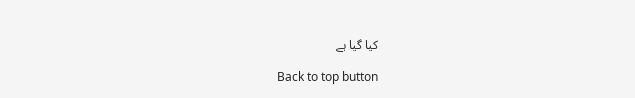کیا گیا ہے

Back to top button